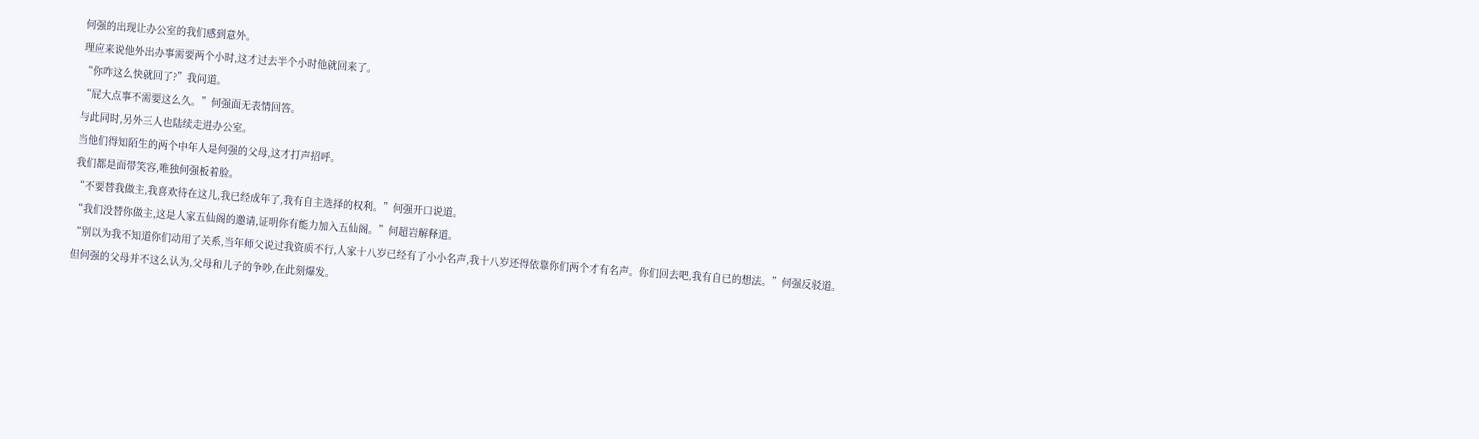何强的出现让办公室的我们感到意外。
理应来说他外出办事需要两个小时,这才过去半个小时他就回来了。
“你咋这么快就回了?”我问道。
“屁大点事不需要这么久。”何强面无表情回答。
与此同时,另外三人也陆续走进办公室。
当他们得知陌生的两个中年人是何强的父母,这才打声招呼。
我们都是面带笑容,唯独何强板着脸。
“不要替我做主,我喜欢待在这儿,我已经成年了,我有自主选择的权利。”何强开口说道。
“我们没替你做主,这是人家五仙阁的邀请,证明你有能力加入五仙阁。”何超岩解释道。
“别以为我不知道你们动用了关系,当年师父说过我资质不行,人家十八岁已经有了小小名声,我十八岁还得依靠你们两个才有名声。你们回去吧,我有自已的想法。”何强反驳道。
但何强的父母并不这么认为,父母和儿子的争吵,在此刻爆发。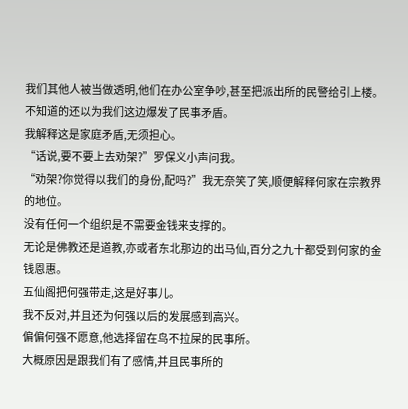我们其他人被当做透明,他们在办公室争吵,甚至把派出所的民警给引上楼。
不知道的还以为我们这边爆发了民事矛盾。
我解释这是家庭矛盾,无须担心。
“话说,要不要上去劝架?”罗保义小声问我。
“劝架?你觉得以我们的身份,配吗?”我无奈笑了笑,顺便解释何家在宗教界的地位。
没有任何一个组织是不需要金钱来支撑的。
无论是佛教还是道教,亦或者东北那边的出马仙,百分之九十都受到何家的金钱恩惠。
五仙阁把何强带走,这是好事儿。
我不反对,并且还为何强以后的发展感到高兴。
偏偏何强不愿意,他选择留在鸟不拉屎的民事所。
大概原因是跟我们有了感情,并且民事所的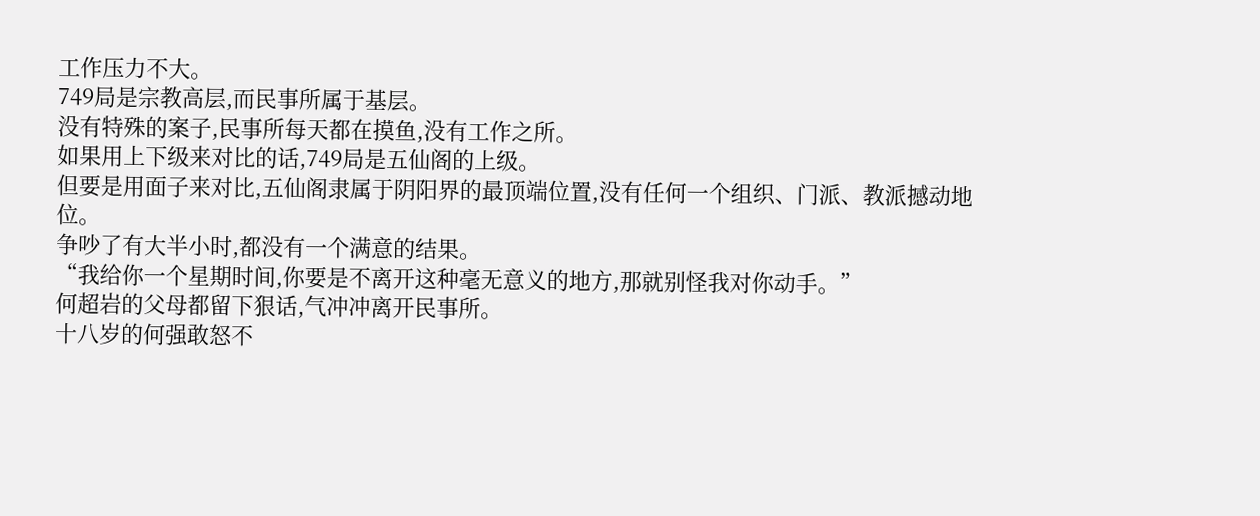工作压力不大。
749局是宗教高层,而民事所属于基层。
没有特殊的案子,民事所每天都在摸鱼,没有工作之所。
如果用上下级来对比的话,749局是五仙阁的上级。
但要是用面子来对比,五仙阁隶属于阴阳界的最顶端位置,没有任何一个组织、门派、教派撼动地位。
争吵了有大半小时,都没有一个满意的结果。
“我给你一个星期时间,你要是不离开这种毫无意义的地方,那就别怪我对你动手。”
何超岩的父母都留下狠话,气冲冲离开民事所。
十八岁的何强敢怒不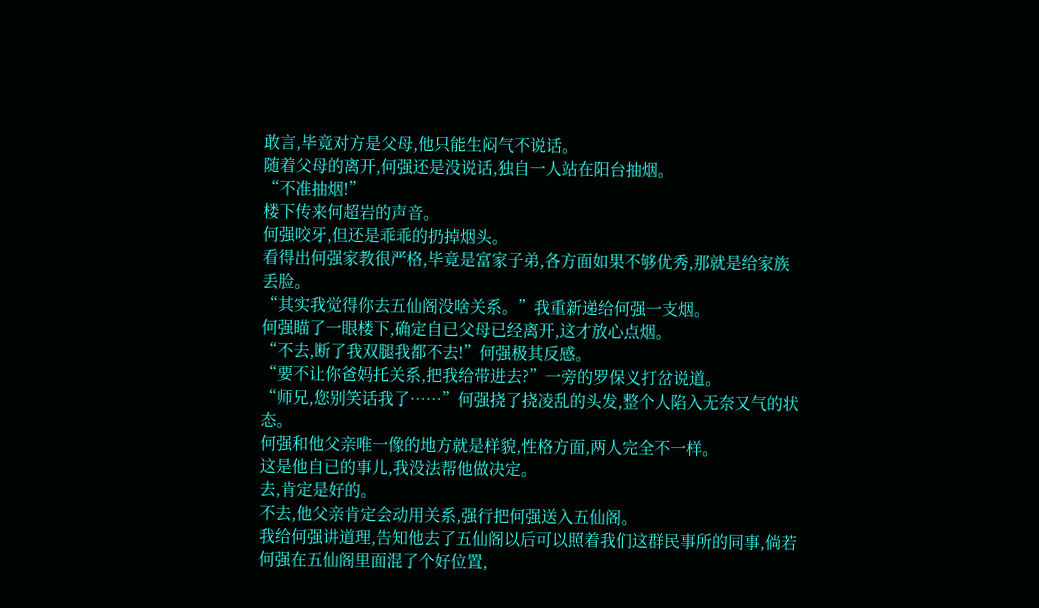敢言,毕竟对方是父母,他只能生闷气不说话。
随着父母的离开,何强还是没说话,独自一人站在阳台抽烟。
“不准抽烟!”
楼下传来何超岩的声音。
何强咬牙,但还是乖乖的扔掉烟头。
看得出何强家教很严格,毕竟是富家子弟,各方面如果不够优秀,那就是给家族丢脸。
“其实我觉得你去五仙阁没啥关系。”我重新递给何强一支烟。
何强瞄了一眼楼下,确定自已父母已经离开,这才放心点烟。
“不去,断了我双腿我都不去!”何强极其反感。
“要不让你爸妈托关系,把我给带进去?”一旁的罗保义打岔说道。
“师兄,您别笑话我了……”何强挠了挠凌乱的头发,整个人陷入无奈又气的状态。
何强和他父亲唯一像的地方就是样貌,性格方面,两人完全不一样。
这是他自已的事儿,我没法帮他做决定。
去,肯定是好的。
不去,他父亲肯定会动用关系,强行把何强送入五仙阁。
我给何强讲道理,告知他去了五仙阁以后可以照着我们这群民事所的同事,倘若何强在五仙阁里面混了个好位置,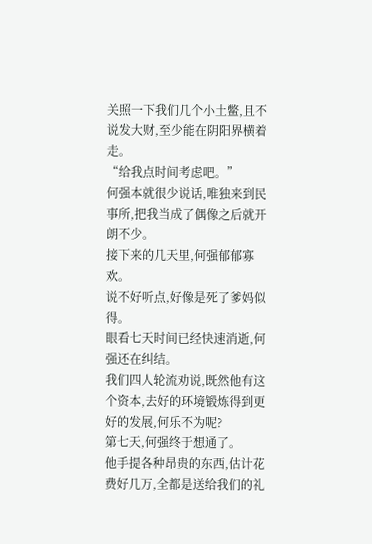关照一下我们几个小土鳖,且不说发大财,至少能在阴阳界横着走。
“给我点时间考虑吧。”
何强本就很少说话,唯独来到民事所,把我当成了偶像之后就开朗不少。
接下来的几天里,何强郁郁寡欢。
说不好听点,好像是死了爹妈似得。
眼看七天时间已经快速消逝,何强还在纠结。
我们四人轮流劝说,既然他有这个资本,去好的环境锻炼得到更好的发展,何乐不为呢?
第七天,何强终于想通了。
他手提各种昂贵的东西,估计花费好几万,全都是送给我们的礼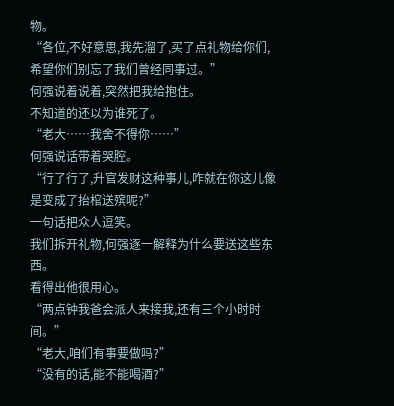物。
“各位,不好意思,我先溜了,买了点礼物给你们,希望你们别忘了我们曾经同事过。”
何强说着说着,突然把我给抱住。
不知道的还以为谁死了。
“老大……我舍不得你……”
何强说话带着哭腔。
“行了行了,升官发财这种事儿,咋就在你这儿像是变成了抬棺送殡呢?”
一句话把众人逗笑。
我们拆开礼物,何强逐一解释为什么要送这些东西。
看得出他很用心。
“两点钟我爸会派人来接我,还有三个小时时间。”
“老大,咱们有事要做吗?”
“没有的话,能不能喝酒?”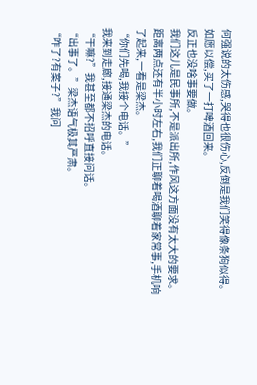何强说的太伤感,哭得也很伤心,反倒是我们笑得像条狗似得。
如愿以偿,买了一打啤酒回来。
反正也没啥事要做。
我们这儿是民事所,不是派出所,作风这方面没有太大的要求。
距离两点还有半小时左右,我们正聊着喝酒聊着家常事,手机响了起来,一看是梁杰。
“你们先喝,我接个电话。”
我来到走廊,接通梁杰的电话。
“干嘛?”我甚至都不招呼直接问话。
“出事了。”梁杰语气极其严肃。
“咋了?有案子?”我问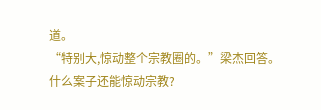道。
“特别大,惊动整个宗教圈的。”梁杰回答。
什么案子还能惊动宗教?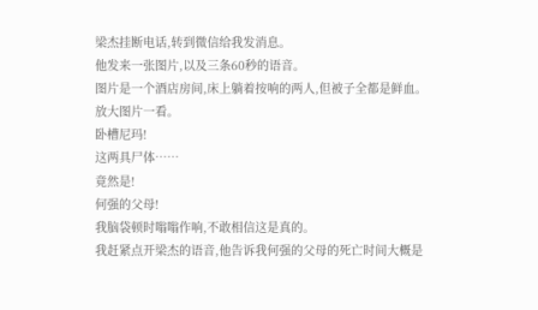梁杰挂断电话,转到微信给我发消息。
他发来一张图片,以及三条60秒的语音。
图片是一个酒店房间,床上躺着按响的两人,但被子全都是鲜血。
放大图片一看。
卧槽尼玛!
这两具尸体……
竟然是!
何强的父母!
我脑袋顿时嗡嗡作响,不敢相信这是真的。
我赶紧点开梁杰的语音,他告诉我何强的父母的死亡时间大概是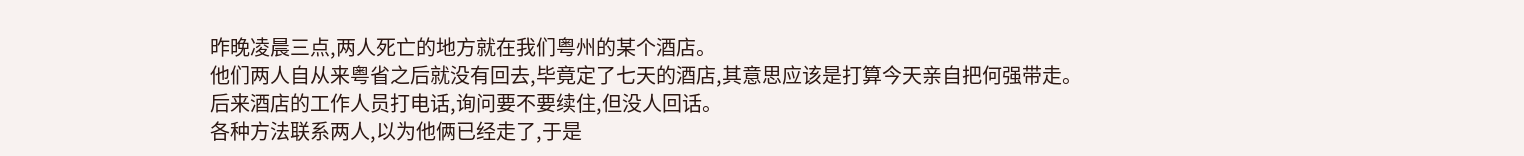昨晚凌晨三点,两人死亡的地方就在我们粤州的某个酒店。
他们两人自从来粤省之后就没有回去,毕竟定了七天的酒店,其意思应该是打算今天亲自把何强带走。
后来酒店的工作人员打电话,询问要不要续住,但没人回话。
各种方法联系两人,以为他俩已经走了,于是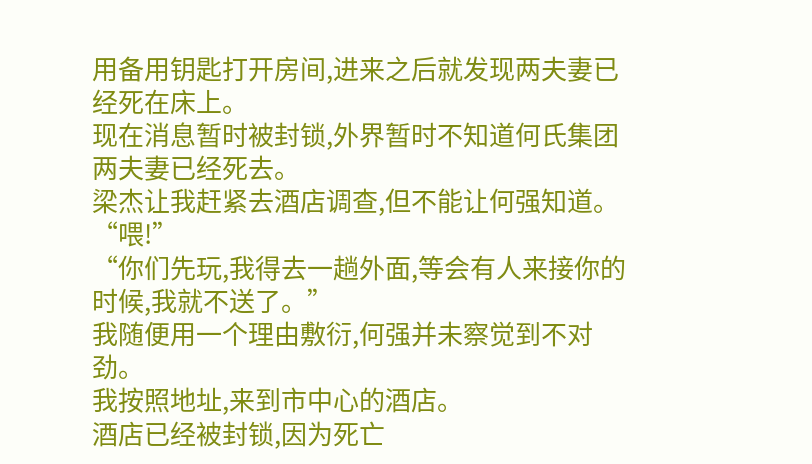用备用钥匙打开房间,进来之后就发现两夫妻已经死在床上。
现在消息暂时被封锁,外界暂时不知道何氏集团两夫妻已经死去。
梁杰让我赶紧去酒店调查,但不能让何强知道。
“喂!”
“你们先玩,我得去一趟外面,等会有人来接你的时候,我就不送了。”
我随便用一个理由敷衍,何强并未察觉到不对劲。
我按照地址,来到市中心的酒店。
酒店已经被封锁,因为死亡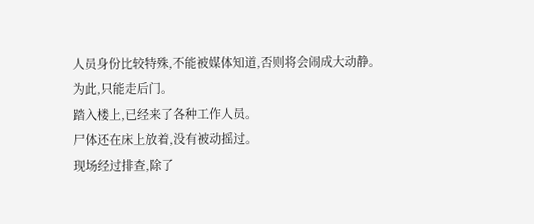人员身份比较特殊,不能被媒体知道,否则将会闹成大动静。
为此,只能走后门。
踏入楼上,已经来了各种工作人员。
尸体还在床上放着,没有被动摇过。
现场经过排查,除了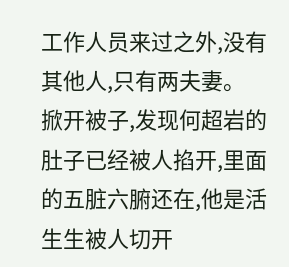工作人员来过之外,没有其他人,只有两夫妻。
掀开被子,发现何超岩的肚子已经被人掐开,里面的五脏六腑还在,他是活生生被人切开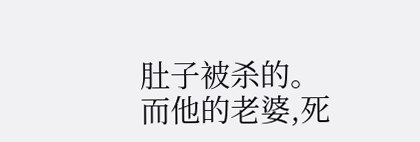肚子被杀的。
而他的老婆,死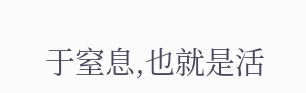于窒息,也就是活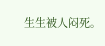生生被人闷死。